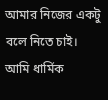আমার নিজের একটু বলে নিতে চাই। আমি ধার্মিক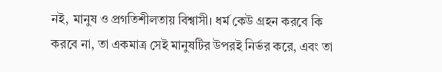নই, মানুষ ও প্রগতিশীলতায় বিশ্বাসী। ধর্ম কেউ গ্রহন করবে কি করবে না, তা একমাত্র সেই মানুষটির উপরই নির্ভর করে, এবং তা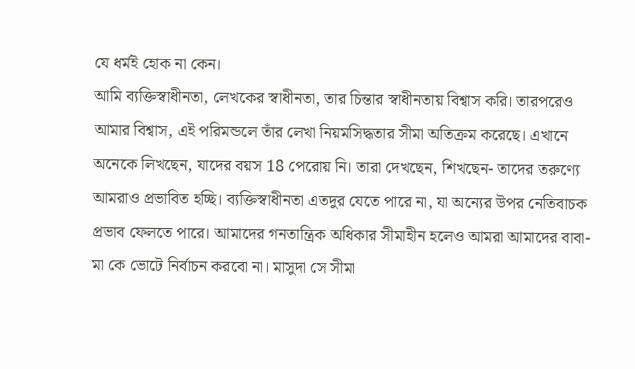যে ধর্মই হোক না কেন।
আমি ব্যক্তিস্বাধীনতা, লেখকের স্বাধীনতা, তার চিন্তার স্বাধীনতায় বিশ্বাস করি। তারপরেও আমার বিশ্বাস, এই পরিমন্ডলে তাঁর লেখা নিয়মসিদ্ধতার সীমা অতিক্রম করেছে। এখানে অনেকে লিখছেন, যাদের বয়স 18 পেরোয় নি। তারা দেখছেন, শিখছেন- তাদের তরুণ্যে আমরাও প্রভাবিত হচ্ছি। ব্যক্তিস্বাধীনতা এতদুর যেতে পারে না, যা অন্যের উপর নেতিবাচক প্রভাব ফেলতে পারে। আমাদের গনতান্ত্রিক অধিকার সীমাহীন হলেও আমরা আমাদের বাবা-মা কে ভোটে নির্বাচন করবো না। মাসুদা সে সীমা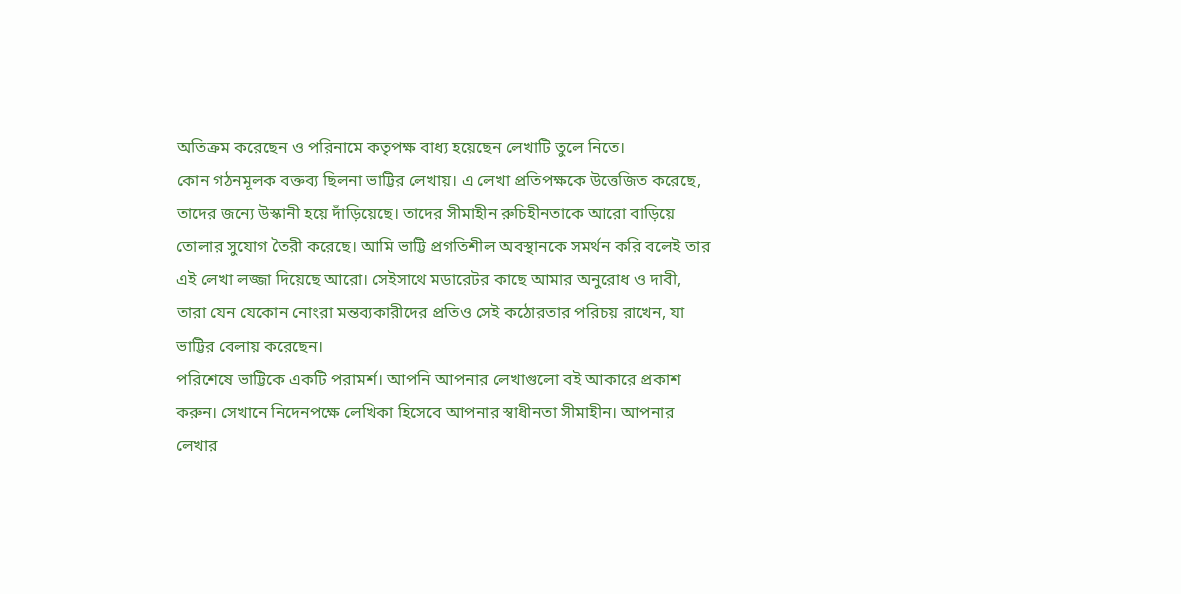অতিক্রম করেছেন ও পরিনামে কতৃপক্ষ বাধ্য হয়েছেন লেখাটি তুলে নিতে।
কোন গঠনমূলক বক্তব্য ছিলনা ভাট্টির লেখায়। এ লেখা প্রতিপক্ষকে উত্তেজিত করেছে, তাদের জন্যে উস্কানী হয়ে দাঁড়িয়েছে। তাদের সীমাহীন রুচিহীনতাকে আরো বাড়িয়ে তোলার সুযোগ তৈরী করেছে। আমি ভাট্টি প্রগতিশীল অবস্থানকে সমর্থন করি বলেই তার এই লেখা লজ্জা দিয়েছে আরো। সেইসাথে মডারেটর কাছে আমার অনুরোধ ও দাবী, তারা যেন যেকোন নোংরা মন্তব্যকারীদের প্রতিও সেই কঠোরতার পরিচয় রাখেন, যা ভাট্টির বেলায় করেছেন।
পরিশেষে ভাট্টিকে একটি পরামর্শ। আপনি আপনার লেখাগুলো বই আকারে প্রকাশ করুন। সেখানে নিদেনপক্ষে লেখিকা হিসেবে আপনার স্বাধীনতা সীমাহীন। আপনার লেখার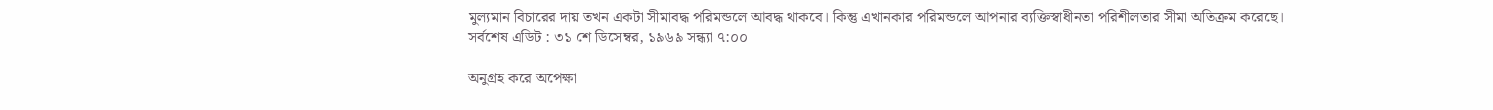মুল্যমান বিচারের দায় তখন একটা সীমাবদ্ধ পরিমন্ডলে আবদ্ধ থাকবে। কিন্তু এখানকার পরিমন্ডলে আপনার ব্যক্তিস্বাধীনতা পরিশীলতার সীমা অতিক্রম করেছে।
সর্বশেষ এডিট : ৩১ শে ডিসেম্বর, ১৯৬৯ সন্ধ্যা ৭:০০

অনুগ্রহ করে অপেক্ষা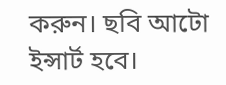করুন। ছবি আটো ইন্সার্ট হবে।